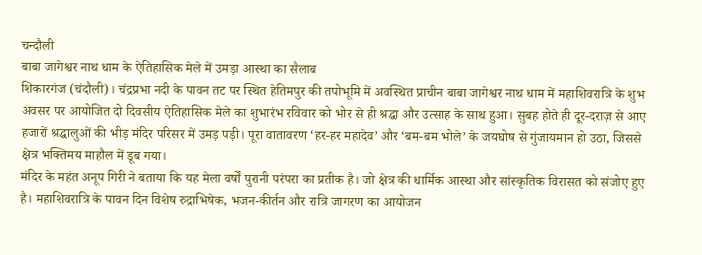चन्दौली
बाबा जागेश्वर नाथ धाम के ऐतिहासिक मेले में उमड़ा आस्था का सैलाब
शिकारगंज (चंदौली)। चंद्रप्रभा नदी के पावन तट पर स्थित हेतिमपुर की तपोभूमि में अवस्थित प्राचीन बाबा जागेश्वर नाथ धाम में महाशिवरात्रि के शुभ अवसर पर आयोजित दो दिवसीय ऐतिहासिक मेले का शुभारंभ रविवार को भोर से ही श्रद्धा और उत्साह के साथ हुआ। सुबह होते ही दूर-दराज़ से आए हजारों श्रद्धालुओं की भीड़ मंदिर परिसर में उमड़ पड़ी। पूरा वातावरण ‘हर-हर महादेव’ और ‘बम-बम भोले’ के जयघोष से गुंजायमान हो उठा, जिससे क्षेत्र भक्तिमय माहौल में डूब गया।
मंदिर के महंत अनूप गिरी ने बताया कि यह मेला वर्षों पुरानी परंपरा का प्रतीक है। जो क्षेत्र की धार्मिक आस्था और सांस्कृतिक विरासत को संजोए हुए है। महाशिवरात्रि के पावन दिन विशेष रुद्राभिषेक, भजन-कीर्तन और रात्रि जागरण का आयोजन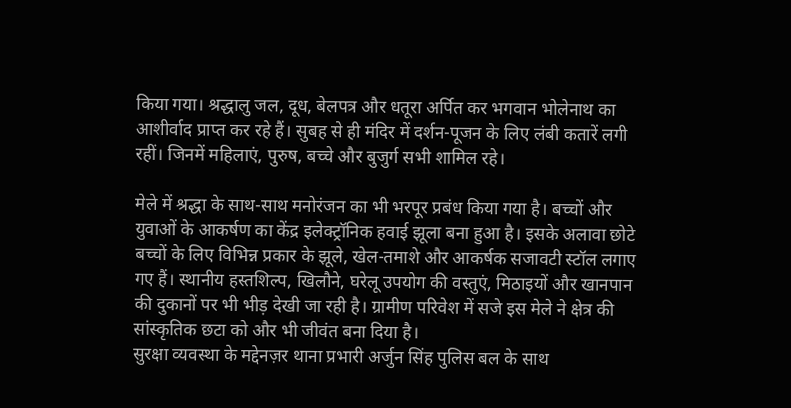किया गया। श्रद्धालु जल, दूध, बेलपत्र और धतूरा अर्पित कर भगवान भोलेनाथ का आशीर्वाद प्राप्त कर रहे हैं। सुबह से ही मंदिर में दर्शन-पूजन के लिए लंबी कतारें लगी रहीं। जिनमें महिलाएं, पुरुष, बच्चे और बुजुर्ग सभी शामिल रहे।

मेले में श्रद्धा के साथ-साथ मनोरंजन का भी भरपूर प्रबंध किया गया है। बच्चों और युवाओं के आकर्षण का केंद्र इलेक्ट्रॉनिक हवाई झूला बना हुआ है। इसके अलावा छोटे बच्चों के लिए विभिन्न प्रकार के झूले, खेल-तमाशे और आकर्षक सजावटी स्टॉल लगाए गए हैं। स्थानीय हस्तशिल्प, खिलौने, घरेलू उपयोग की वस्तुएं, मिठाइयों और खानपान की दुकानों पर भी भीड़ देखी जा रही है। ग्रामीण परिवेश में सजे इस मेले ने क्षेत्र की सांस्कृतिक छटा को और भी जीवंत बना दिया है।
सुरक्षा व्यवस्था के मद्देनज़र थाना प्रभारी अर्जुन सिंह पुलिस बल के साथ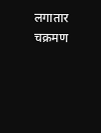लगातार चक्रमण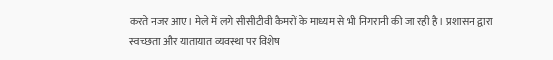करते नजर आए। मेले में लगे सीसीटीवी कैमरों के माध्यम से भी निगरानी की जा रही है। प्रशासन द्वारा स्वच्छता और यातायात व्यवस्था पर विशेष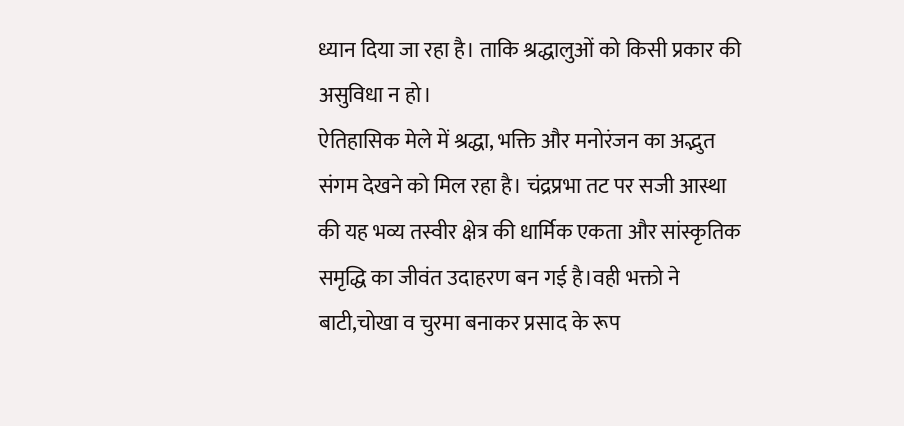ध्यान दिया जा रहा है। ताकि श्रद्धालुओं को किसी प्रकार की असुविधा न हो।
ऐतिहासिक मेले में श्रद्धा, भक्ति और मनोरंजन का अद्भुत संगम देखने को मिल रहा है। चंद्रप्रभा तट पर सजी आस्था की यह भव्य तस्वीर क्षेत्र की धार्मिक एकता और सांस्कृतिक समृद्धि का जीवंत उदाहरण बन गई है।वही भक्तो ने बाटी,चोखा व चुरमा बनाकर प्रसाद के रूप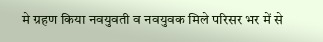मे ग्रहण किया नवयुवती व नवयुवक मिले परिसर भर में से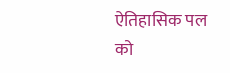ऐतिहासिक पल को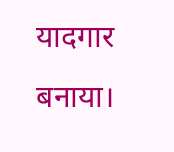यादगार बनाया।